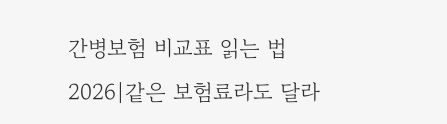간병보험 비교표 읽는 법 2026|같은 보험료라도 달라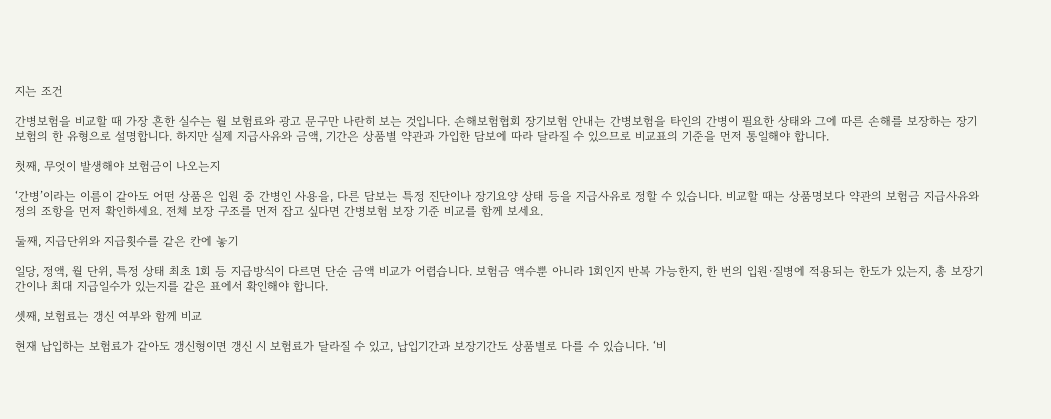지는 조건

간병보험을 비교할 때 가장 흔한 실수는 월 보험료와 광고 문구만 나란히 보는 것입니다. 손해보험협회 장기보험 안내는 간병보험을 타인의 간병이 필요한 상태와 그에 따른 손해를 보장하는 장기보험의 한 유형으로 설명합니다. 하지만 실제 지급사유와 금액, 기간은 상품별 약관과 가입한 담보에 따라 달라질 수 있으므로 비교표의 기준을 먼저 통일해야 합니다.

첫째, 무엇이 발생해야 보험금이 나오는지

‘간병’이라는 이름이 같아도 어떤 상품은 입원 중 간병인 사용을, 다른 담보는 특정 진단이나 장기요양 상태 등을 지급사유로 정할 수 있습니다. 비교할 때는 상품명보다 약관의 보험금 지급사유와 정의 조항을 먼저 확인하세요. 전체 보장 구조를 먼저 잡고 싶다면 간병보험 보장 기준 비교를 함께 보세요.

둘째, 지급단위와 지급횟수를 같은 칸에 놓기

일당, 정액, 월 단위, 특정 상태 최초 1회 등 지급방식이 다르면 단순 금액 비교가 어렵습니다. 보험금 액수뿐 아니라 1회인지 반복 가능한지, 한 번의 입원·질병에 적용되는 한도가 있는지, 총 보장기간이나 최대 지급일수가 있는지를 같은 표에서 확인해야 합니다.

셋째, 보험료는 갱신 여부와 함께 비교

현재 납입하는 보험료가 같아도 갱신형이면 갱신 시 보험료가 달라질 수 있고, 납입기간과 보장기간도 상품별로 다를 수 있습니다. ‘비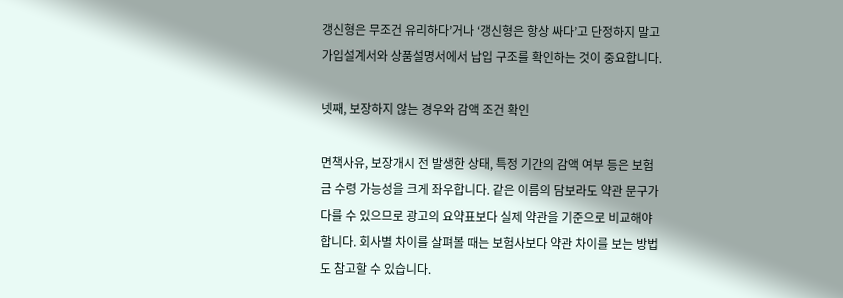갱신형은 무조건 유리하다’거나 ‘갱신형은 항상 싸다’고 단정하지 말고 가입설계서와 상품설명서에서 납입 구조를 확인하는 것이 중요합니다.

넷째, 보장하지 않는 경우와 감액 조건 확인

면책사유, 보장개시 전 발생한 상태, 특정 기간의 감액 여부 등은 보험금 수령 가능성을 크게 좌우합니다. 같은 이름의 담보라도 약관 문구가 다를 수 있으므로 광고의 요약표보다 실제 약관을 기준으로 비교해야 합니다. 회사별 차이를 살펴볼 때는 보험사보다 약관 차이를 보는 방법도 참고할 수 있습니다.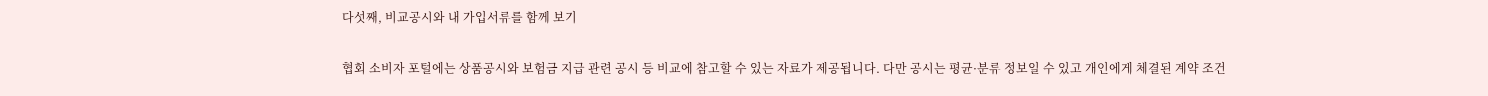다섯째, 비교공시와 내 가입서류를 함께 보기

협회 소비자 포털에는 상품공시와 보험금 지급 관련 공시 등 비교에 참고할 수 있는 자료가 제공됩니다. 다만 공시는 평균·분류 정보일 수 있고 개인에게 체결된 계약 조건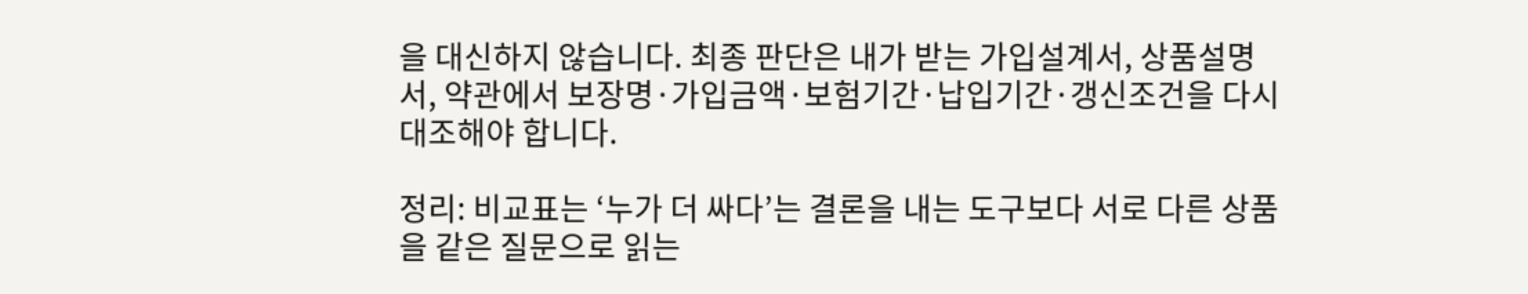을 대신하지 않습니다. 최종 판단은 내가 받는 가입설계서, 상품설명서, 약관에서 보장명·가입금액·보험기간·납입기간·갱신조건을 다시 대조해야 합니다.

정리: 비교표는 ‘누가 더 싸다’는 결론을 내는 도구보다 서로 다른 상품을 같은 질문으로 읽는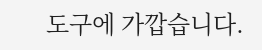도구에 가깝습니다.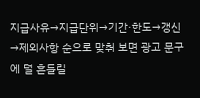지급사유→지급단위→기간·한도→갱신→제외사항 순으로 맞춰 보면 광고 문구에 덜 흔들릴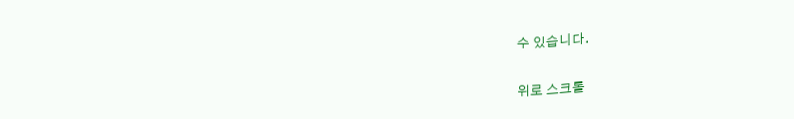수 있습니다.

위로 스크롤